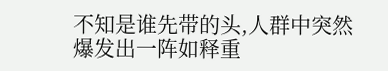不知是谁先带的头,人群中突然爆发出一阵如释重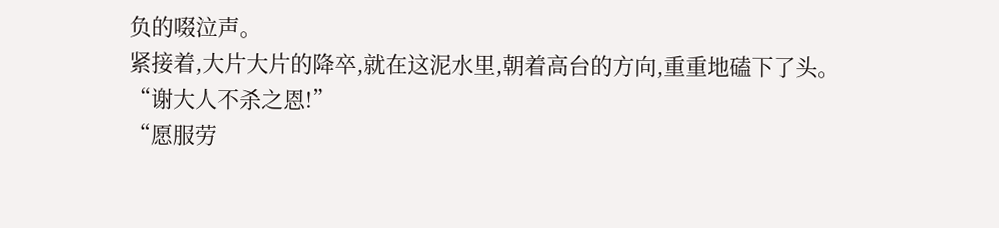负的啜泣声。
紧接着,大片大片的降卒,就在这泥水里,朝着高台的方向,重重地磕下了头。
“谢大人不杀之恩!”
“愿服劳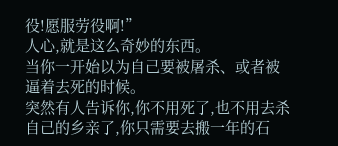役!愿服劳役啊!”
人心,就是这么奇妙的东西。
当你一开始以为自己要被屠杀、或者被逼着去死的时候。
突然有人告诉你,你不用死了,也不用去杀自己的乡亲了,你只需要去搬一年的石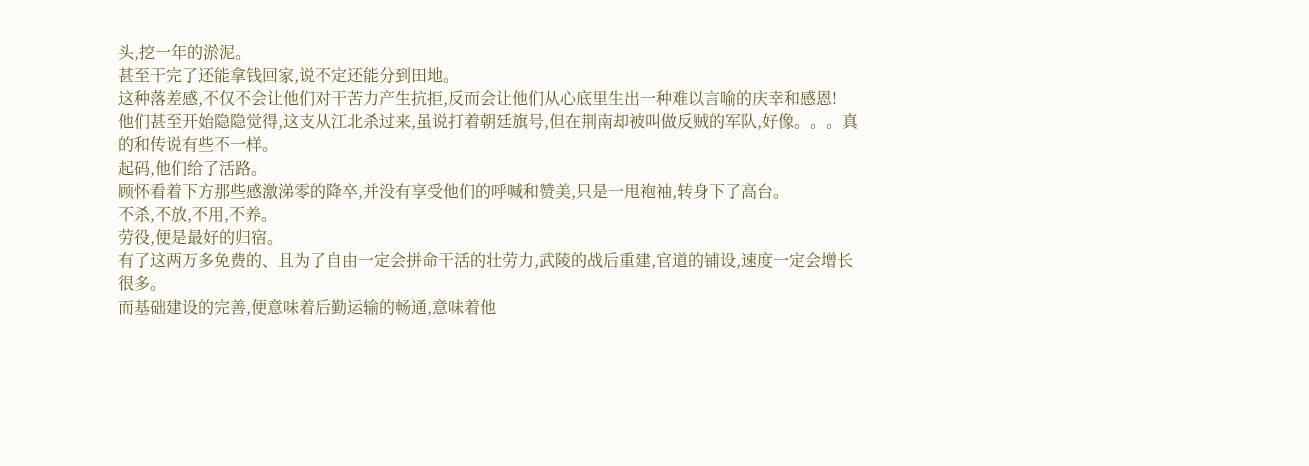头,挖一年的淤泥。
甚至干完了还能拿钱回家,说不定还能分到田地。
这种落差感,不仅不会让他们对干苦力产生抗拒,反而会让他们从心底里生出一种难以言喻的庆幸和感恩!
他们甚至开始隐隐觉得,这支从江北杀过来,虽说打着朝廷旗号,但在荆南却被叫做反贼的军队,好像。。。真的和传说有些不一样。
起码,他们给了活路。
顾怀看着下方那些感激涕零的降卒,并没有享受他们的呼喊和赞美,只是一甩袍袖,转身下了高台。
不杀,不放,不用,不养。
劳役,便是最好的归宿。
有了这两万多免费的、且为了自由一定会拼命干活的壮劳力,武陵的战后重建,官道的铺设,速度一定会增长很多。
而基础建设的完善,便意味着后勤运输的畅通,意味着他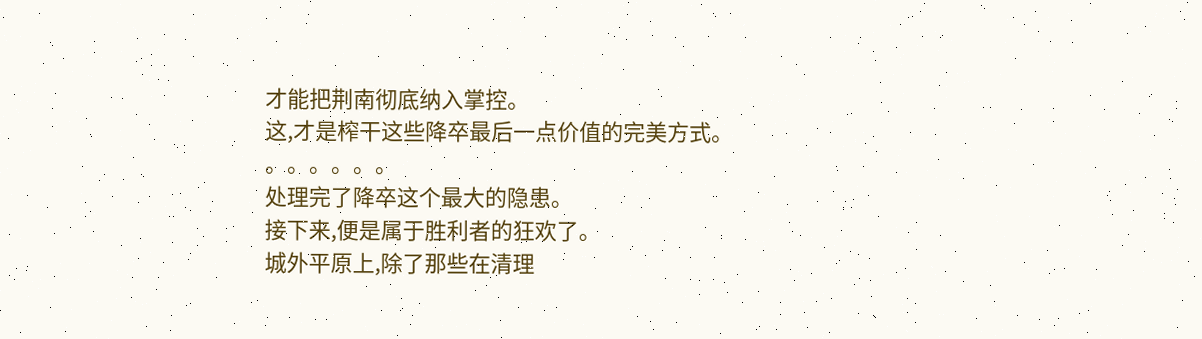才能把荆南彻底纳入掌控。
这,才是榨干这些降卒最后一点价值的完美方式。
。。。。。。
处理完了降卒这个最大的隐患。
接下来,便是属于胜利者的狂欢了。
城外平原上,除了那些在清理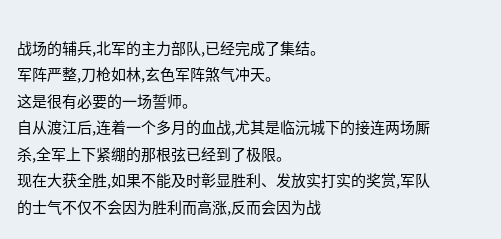战场的辅兵,北军的主力部队,已经完成了集结。
军阵严整,刀枪如林,玄色军阵煞气冲天。
这是很有必要的一场誓师。
自从渡江后,连着一个多月的血战,尤其是临沅城下的接连两场厮杀,全军上下紧绷的那根弦已经到了极限。
现在大获全胜,如果不能及时彰显胜利、发放实打实的奖赏,军队的士气不仅不会因为胜利而高涨,反而会因为战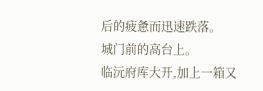后的疲惫而迅速跌落。
城门前的高台上。
临沅府库大开,加上一箱又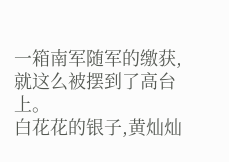一箱南军随军的缴获,就这么被摆到了高台上。
白花花的银子,黄灿灿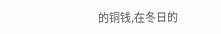的铜钱,在冬日的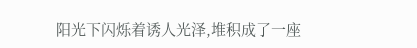阳光下闪烁着诱人光泽,堆积成了一座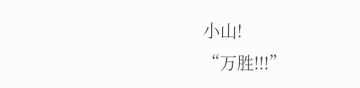小山!
“万胜!!!”